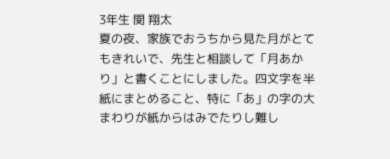3年生 関 翔太
夏の夜、家族でおうちから見た月がとてもきれいで、先生と相談して「月あかり」と書くことにしました。四文字を半紙にまとめること、特に「あ」の字の大まわりが紙からはみでたりし難し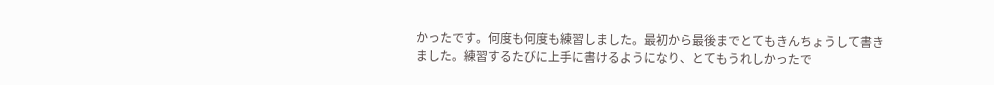かったです。何度も何度も練習しました。最初から最後までとてもきんちょうして書きました。練習するたびに上手に書けるようになり、とてもうれしかったで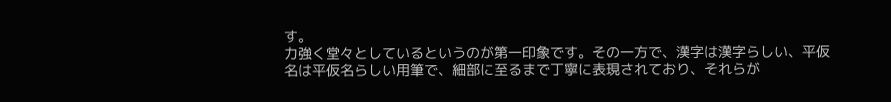す。
力強く堂々としているというのが第一印象です。その一方で、漢字は漢字らしい、平仮名は平仮名らしい用筆で、細部に至るまで丁寧に表現されており、それらが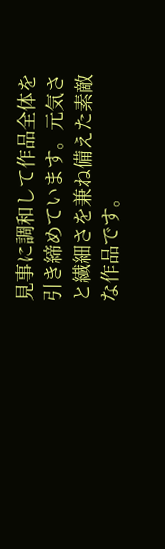見事に調和して作品全体を引き締めています。元気さと繊細さを兼ね備えた素敵な作品です。